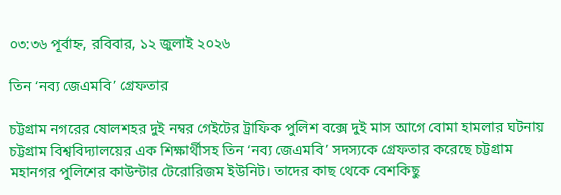০৩:৩৬ পূর্বাহ্ন, রবিবার, ১২ জুলাই ২০২৬

তিন ‘নব্য জেএমবি’ গ্রেফতার

চট্টগ্রাম নগরের ষোলশহর দুই নম্বর গেইটের ট্রাফিক পুলিশ বক্সে দুই মাস আগে বোমা হামলার ঘটনায় চট্টগ্রাম বিশ্ববিদ্যালয়ের এক শিক্ষার্থীসহ তিন ‘নব্য জেএমবি’ সদস্যকে গ্রেফতার করেছে চট্টগ্রাম মহানগর পুলিশের কাউন্টার টেরোরিজম ইউনিট। তাদের কাছ থেকে বেশকিছু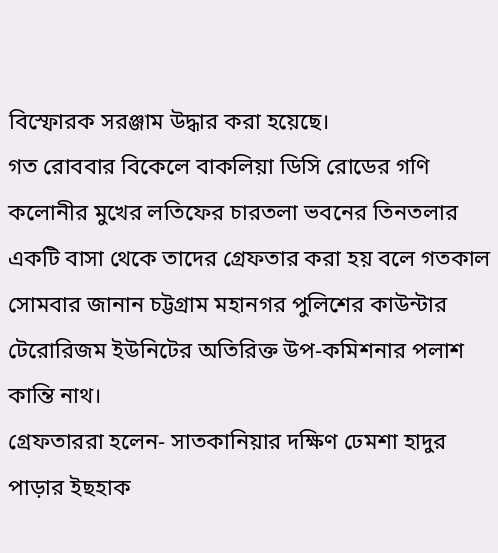বিস্ফোরক সরঞ্জাম উদ্ধার করা হয়েছে।
গত রোববার বিকেলে বাকলিয়া ডিসি রোডের গণি কলোনীর মুখের লতিফের চারতলা ভবনের তিনতলার একটি বাসা থেকে তাদের গ্রেফতার করা হয় বলে গতকাল সোমবার জানান চট্টগ্রাম মহানগর পুলিশের কাউন্টার টেরোরিজম ইউনিটের অতিরিক্ত উপ-কমিশনার পলাশ কান্তি নাথ।
গ্রেফতাররা হলেন- সাতকানিয়ার দক্ষিণ ঢেমশা হাদুর পাড়ার ইছহাক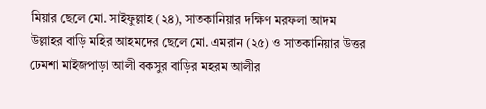মিয়ার ছেলে মো. সাইফুল্লাহ (২৪), সাতকানিয়ার দক্ষিণ মরফলা আদম উল্লাহর বাড়ি মহির আহমদের ছেলে মো. এমরান (২৫) ও সাতকানিয়ার উত্তর ঢেমশা মাইজপাড়া আলী বকসুর বাড়ির মহরম আলীর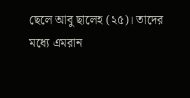ছেলে আবু ছালেহ (২৫)। তাদের মধ্যে এমরান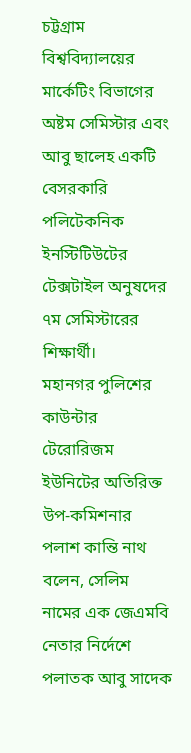চট্টগ্রাম বিশ্ববিদ্যালয়ের মার্কেটিং বিভাগের অষ্টম সেমিস্টার এবং আবু ছালেহ একটি বেসরকারি পলিটেকনিক ইনস্টিটিউটের টেক্সটাইল অনুষদের ৭ম সেমিস্টারের শিক্ষার্থী।
মহানগর পুলিশের কাউন্টার টেরোরিজম ইউনিটের অতিরিক্ত উপ-কমিশনার পলাশ কান্তি নাথ বলেন, সেলিম নামের এক জেএমবি নেতার নির্দেশে পলাতক আবু সাদেক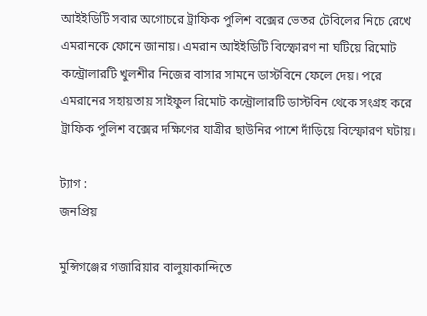আইইডিটি সবার অগোচরে ট্রাফিক পুলিশ বক্সের ভেতর টেবিলের নিচে রেখে এমরানকে ফোনে জানায়। এমরান আইইডিটি বিস্ফোরণ না ঘটিয়ে রিমোট কন্ট্রোলারটি খুলশীর নিজের বাসার সামনে ডাস্টবিনে ফেলে দেয়। পরে এমরানের সহায়তায় সাইফুল রিমোট কন্ট্রোলারটি ডাস্টবিন থেকে সংগ্রহ করে ট্রাফিক পুলিশ বক্সের দক্ষিণের যাত্রীর ছাউনির পাশে দাঁড়িয়ে বিস্ফোরণ ঘটায়।

ট্যাগ :
জনপ্রিয়

মুন্সিগঞ্জের গজারিয়ার বালুয়াকান্দিতে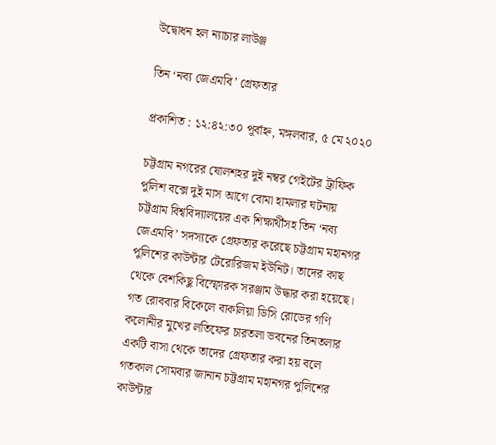উদ্বোধন হল ন্যাচার লাউঞ্জ

তিন ‘নব্য জেএমবি’ গ্রেফতার

প্রকাশিত : ১২:৪২:৩০ পূর্বাহ্ন, মঙ্গলবার, ৫ মে ২০২০

চট্টগ্রাম নগরের ষোলশহর দুই নম্বর গেইটের ট্রাফিক পুলিশ বক্সে দুই মাস আগে বোমা হামলার ঘটনায় চট্টগ্রাম বিশ্ববিদ্যালয়ের এক শিক্ষার্থীসহ তিন ‘নব্য জেএমবি’ সদস্যকে গ্রেফতার করেছে চট্টগ্রাম মহানগর পুলিশের কাউন্টার টেরোরিজম ইউনিট। তাদের কাছ থেকে বেশকিছু বিস্ফোরক সরঞ্জাম উদ্ধার করা হয়েছে।
গত রোববার বিকেলে বাকলিয়া ডিসি রোডের গণি কলোনীর মুখের লতিফের চারতলা ভবনের তিনতলার একটি বাসা থেকে তাদের গ্রেফতার করা হয় বলে গতকাল সোমবার জানান চট্টগ্রাম মহানগর পুলিশের কাউন্টার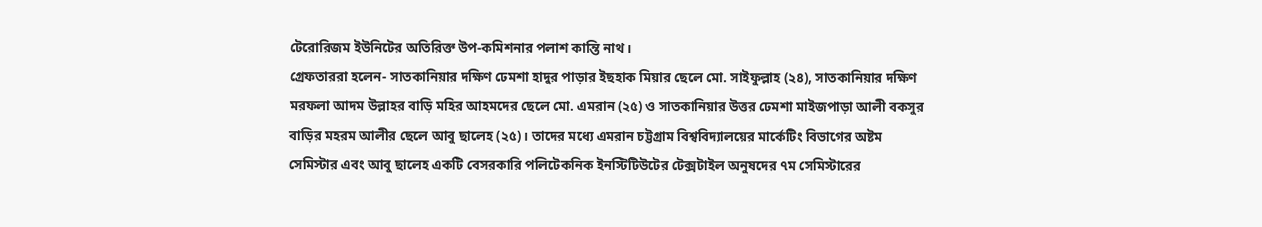টেরোরিজম ইউনিটের অতিরিক্ত উপ-কমিশনার পলাশ কান্তি নাথ।
গ্রেফতাররা হলেন- সাতকানিয়ার দক্ষিণ ঢেমশা হাদুর পাড়ার ইছহাক মিয়ার ছেলে মো. সাইফুল্লাহ (২৪), সাতকানিয়ার দক্ষিণ মরফলা আদম উল্লাহর বাড়ি মহির আহমদের ছেলে মো. এমরান (২৫) ও সাতকানিয়ার উত্তর ঢেমশা মাইজপাড়া আলী বকসুর বাড়ির মহরম আলীর ছেলে আবু ছালেহ (২৫)। তাদের মধ্যে এমরান চট্টগ্রাম বিশ্ববিদ্যালয়ের মার্কেটিং বিভাগের অষ্টম সেমিস্টার এবং আবু ছালেহ একটি বেসরকারি পলিটেকনিক ইনস্টিটিউটের টেক্সটাইল অনুষদের ৭ম সেমিস্টারের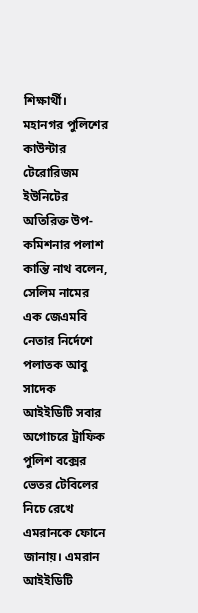শিক্ষার্থী।
মহানগর পুলিশের কাউন্টার টেরোরিজম ইউনিটের অতিরিক্ত উপ-কমিশনার পলাশ কান্তি নাথ বলেন, সেলিম নামের এক জেএমবি নেতার নির্দেশে পলাতক আবু সাদেক আইইডিটি সবার অগোচরে ট্রাফিক পুলিশ বক্সের ভেতর টেবিলের নিচে রেখে এমরানকে ফোনে জানায়। এমরান আইইডিটি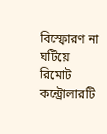বিস্ফোরণ না ঘটিয়ে রিমোট কন্ট্রোলারটি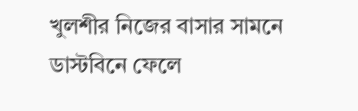খুলশীর নিজের বাসার সামনে ডাস্টবিনে ফেলে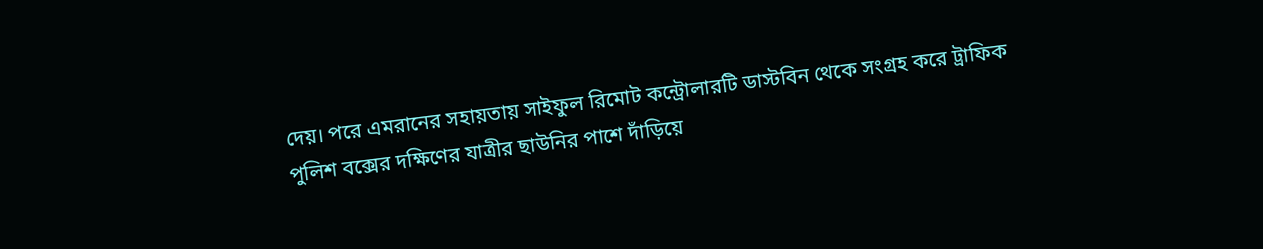দেয়। পরে এমরানের সহায়তায় সাইফুল রিমোট কন্ট্রোলারটি ডাস্টবিন থেকে সংগ্রহ করে ট্রাফিক পুলিশ বক্সের দক্ষিণের যাত্রীর ছাউনির পাশে দাঁড়িয়ে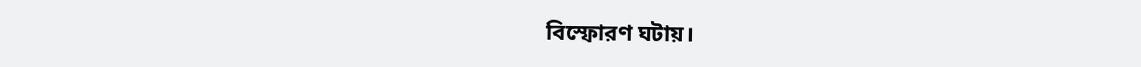বিস্ফোরণ ঘটায়।